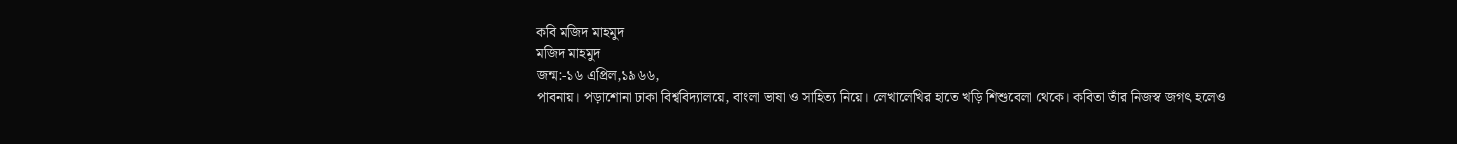কবি মজিদ মাহমুদ
মজিদ মাহমুদ
জন্ম:-১৬ এপ্রিল,১৯৬৬,
পাবনায়। পড়াশোনা ঢাকা বিশ্ববিদ্যালয়ে, বাংলা ভাষা ও সাহিত্য নিয়ে। লেখালেখির হাতে খড়ি শিশুবেলা থেকে। কবিতা তাঁর নিজস্ব জগৎ হলেও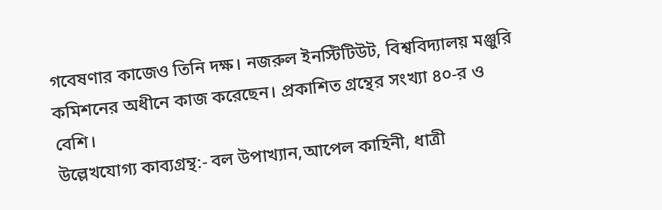গবেষণার কাজেও তিনি দক্ষ। নজরুল ইনস্টিটিউট, বিশ্ববিদ্যালয় মঞ্জুরি কমিশনের অধীনে কাজ করেছেন। প্রকাশিত গ্রন্থের সংখ্যা ৪০-র ও বেশি।
উল্লেখযোগ্য কাব্যগ্রন্থ:- বল উপাখ্যান,আপেল কাহিনী, ধাত্রী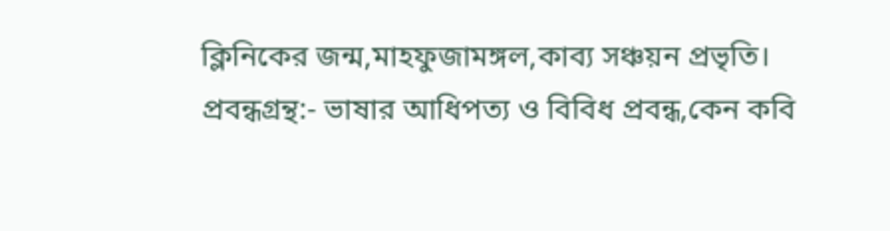ক্লিনিকের জন্ম,মাহফুজামঙ্গল,কাব্য সঞ্চয়ন প্রভৃতি।
প্রবন্ধগ্রন্থ:- ভাষার আধিপত্য ও বিবিধ প্রবন্ধ,কেন কবি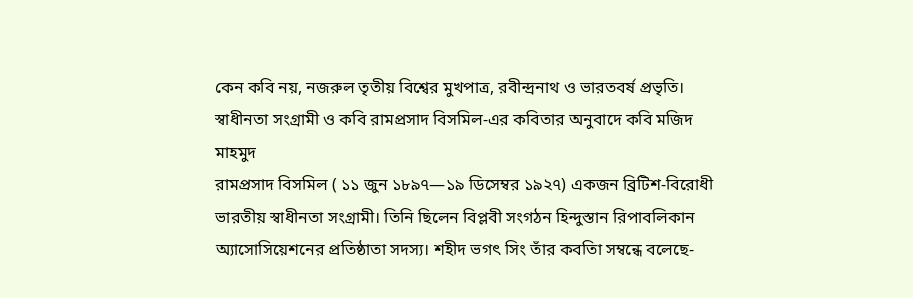কেন কবি নয়, নজরুল তৃতীয় বিশ্বের মুখপাত্র, রবীন্দ্রনাথ ও ভারতবর্ষ প্রভৃতি।
স্বাধীনতা সংগ্রামী ও কবি রামপ্রসাদ বিসমিল-এর কবিতার অনুবাদে কবি মজিদ মাহমুদ
রামপ্রসাদ বিসমিল ( ১১ জুন ১৮৯৭―১৯ ডিসেম্বর ১৯২৭) একজন ব্রিটিশ-বিরোধী ভারতীয় স্বাধীনতা সংগ্রামী। তিনি ছিলেন বিপ্লবী সংগঠন হিন্দুস্তান রিপাবলিকান অ্যাসোসিয়েশনের প্রতিষ্ঠাতা সদস্য। শহীদ ভগৎ সিং তাঁর কবতিা সম্বন্ধে বলেছে-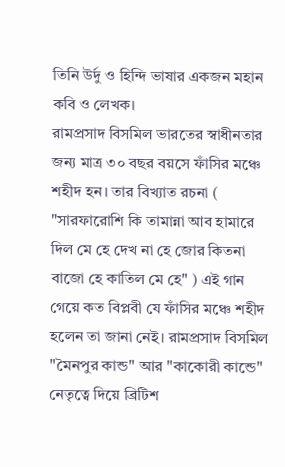তিনি উর্দু ও হিন্দি ভাষার একজন মহান কবি ও লেখক।
রামপ্রসাদ বিসমিল ভারতের স্বাধীনতার জন্য মাত্র ৩০ বছর বয়সে ফাঁসির মঞ্চে শহীদ হন। তার বিখ্যাত রচনা ( "সারফারোশি কি তামান্না আব হামারে দিল মে হে দেখ না হে জোর কিতনা বাজো হে কাতিল মে হে" ) এই গান গেয়ে কত বিপ্লবী যে ফাঁসির মঞ্চে শহীদ হলেন তা জানা নেই। রামপ্রসাদ বিসমিল "মৈনপুর কান্ড" আর "কাকোরী কান্ডে" নেতৃত্বে দিয়ে ব্রিটিশ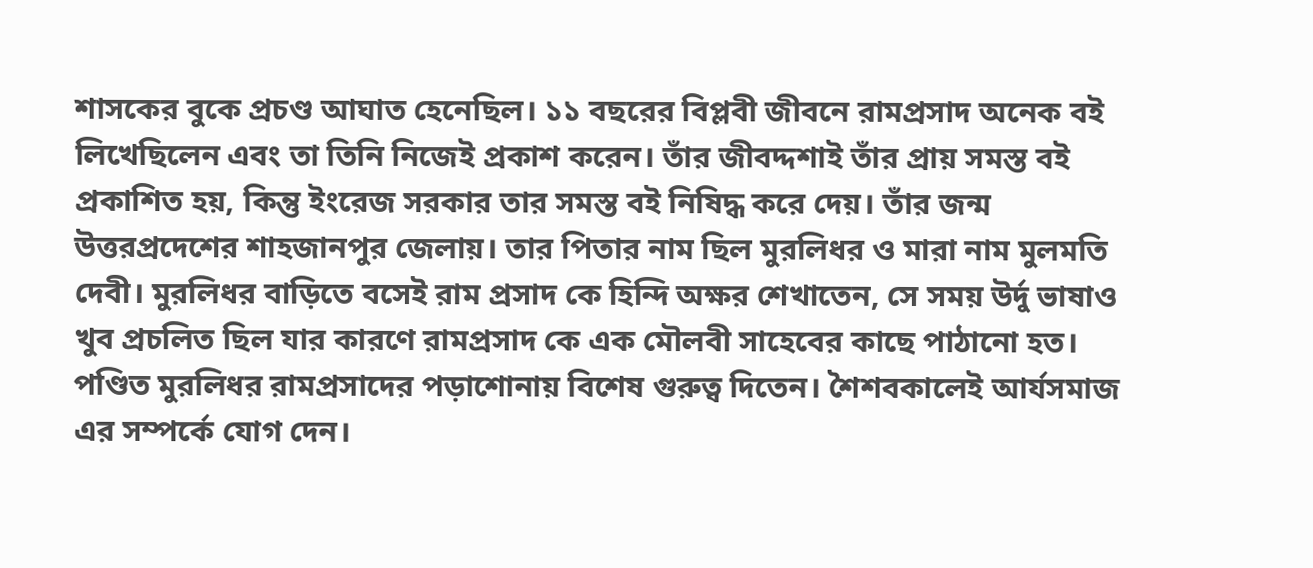শাসকের বুকে প্রচণ্ড আঘাত হেনেছিল। ১১ বছরের বিপ্লবী জীবনে রামপ্রসাদ অনেক বই লিখেছিলেন এবং তা তিনি নিজেই প্রকাশ করেন। তাঁর জীবদ্দশাই তাঁর প্রায় সমস্ত বই প্রকাশিত হয়, কিন্তু ইংরেজ সরকার তার সমস্ত বই নিষিদ্ধ করে দেয়। তাঁর জন্ম উত্তরপ্রদেশের শাহজানপুর জেলায়। তার পিতার নাম ছিল মুরলিধর ও মারা নাম মুলমতি দেবী। মুরলিধর বাড়িতে বসেই রাম প্রসাদ কে হিন্দি অক্ষর শেখাতেন, সে সময় উর্দু ভাষাও খুব প্রচলিত ছিল যার কারণে রামপ্রসাদ কে এক মৌলবী সাহেবের কাছে পাঠানো হত। পণ্ডিত মুরলিধর রামপ্রসাদের পড়াশোনায় বিশেষ গুরুত্ব দিতেন। শৈশবকালেই আর্যসমাজ এর সম্পর্কে যোগ দেন।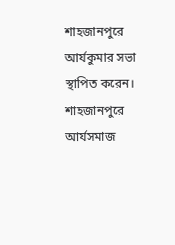শাহজানপুরে আর্যকুমার সভা স্থাপিত করেন। শাহজানপুরে আর্যসমাজ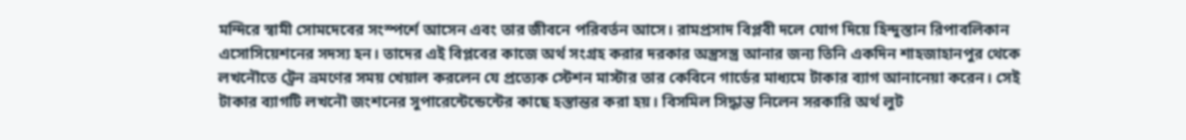মন্দিরে স্বামী সোমদেবের সংস্পর্শে আসেন এবং তার জীবনে পরিবর্তন আসে। রামপ্রসাদ বিপ্লবী দলে যোগ দিয়ে হিন্দুস্তান রিপাবলিকান এসোসিয়েশনের সদস্য হন। তাদের এই বিপ্লবের কাজে অর্থ সংগ্রহ করার দরকার অস্ত্রসস্ত্র আনার জন্য তিনি একদিন শাহজাহানপুর থেকে লখনৌতে ট্রেন ভ্রমণের সময় খেয়াল করলেন যে প্রত্যেক স্টেশন মাস্টার তার কেবিনে গার্ডের মাধ্যমে টাকার ব্যাগ আনানেয়া করেন। সেই টাকার ব্যাগটি লখনৌ জংশনের সুপারেন্টেন্ডেন্টের কাছে হস্তান্তর করা হয়। বিসমিল সিদ্ধান্ত নিলেন সরকারি অর্থ লুট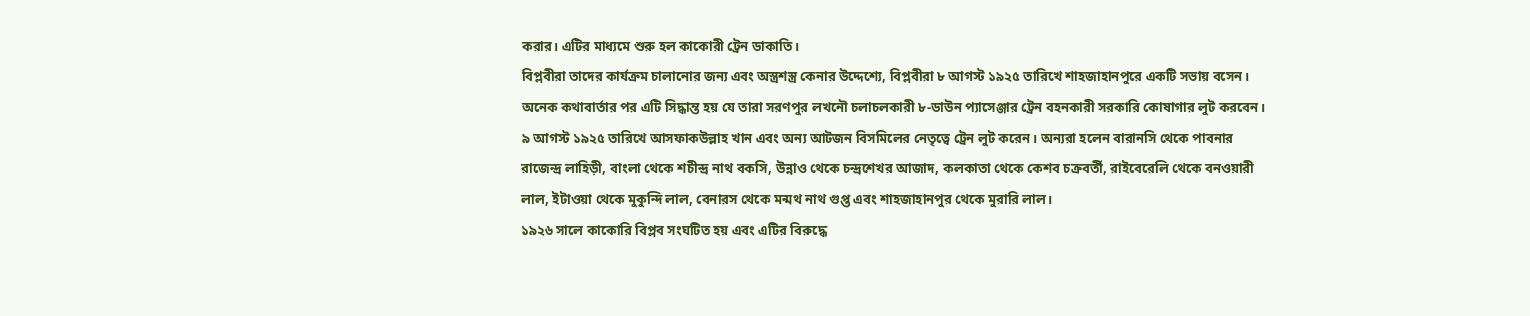করার। এটির মাধ্যমে শুরু হল কাকোরী ট্রেন ডাকাতি।
বিপ্লবীরা তাদের কার্যক্রম চালানোর জন্য এবং অস্ত্রশস্ত্র কেনার উদ্দেশ্যে, বিপ্লবীরা ৮ আগস্ট ১৯২৫ তারিখে শাহজাহানপুরে একটি সভায় বসেন। অনেক কথাবার্তার পর এটি সিদ্ধান্ত হয় যে তারা সরণপুর লখনৌ চলাচলকারী ৮-ডাউন প্যাসেঞ্জার ট্রেন বহনকারী সরকারি কোষাগার লুট করবেন। ৯ আগস্ট ১৯২৫ তারিখে আসফাকউল্লাহ খান এবং অন্য আটজন বিসমিলের নেতৃত্বে ট্রেন লুট করেন। অন্যরা হলেন বারানসি থেকে পাবনার রাজেন্দ্র লাহিড়ী, বাংলা থেকে শচীন্দ্র নাথ বকসি, উন্নাও থেকে চন্দ্রশেখর আজাদ, কলকাতা থেকে কেশব চক্রবর্তী, রাইবেরেলি থেকে বনওয়ারী লাল, ইটাওয়া থেকে মুকুন্দি লাল, বেনারস থেকে মন্মথ নাথ গুপ্ত এবং শাহজাহানপুর থেকে মুরারি লাল।
১৯২৬ সালে কাকোরি বিপ্লব সংঘটিত হয় এবং এটির বিরুদ্ধে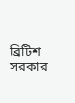ব্রিটিশ সরকার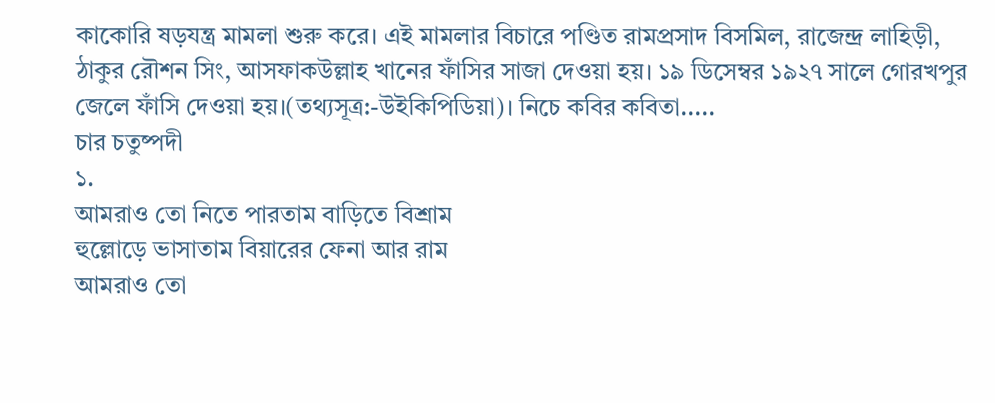কাকোরি ষড়যন্ত্র মামলা শুরু করে। এই মামলার বিচারে পণ্ডিত রামপ্রসাদ বিসমিল, রাজেন্দ্র লাহিড়ী, ঠাকুর রৌশন সিং, আসফাকউল্লাহ খানের ফাঁসির সাজা দেওয়া হয়। ১৯ ডিসেম্বর ১৯২৭ সালে গোরখপুর জেলে ফাঁসি দেওয়া হয়।(তথ্যসূত্র:-উইকিপিডিয়া)। নিচে কবির কবিতা.....
চার চতুষ্পদী
১.
আমরাও তো নিতে পারতাম বাড়িতে বিশ্রাম
হুল্লোড়ে ভাসাতাম বিয়ারের ফেনা আর রাম
আমরাও তো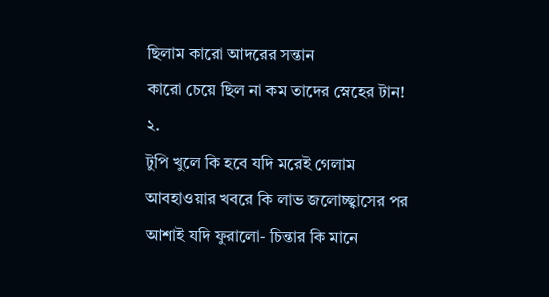ছিলাম কারো আদরের সন্তান
কারো চেয়ে ছিল না কম তাদের স্নেহের টান!
২.
টুপি খুলে কি হবে যদি মরেই গেলাম
আবহাওয়ার খবরে কি লাভ জলোচ্ছ্বাসের পর
আশাই যদি ফুরালো- চিন্তার কি মানে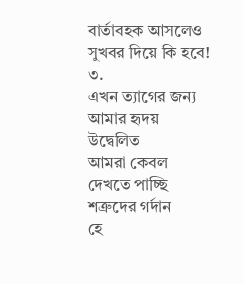বার্তাবহক আসলেও সুখবর দিয়ে কি হবে!
৩.
এখন ত্যাগের জন্য আমার হৃদয় উদ্বেলিত
আমরা কেবল দেখতে পাচ্ছি শত্রুদের গর্দান
হে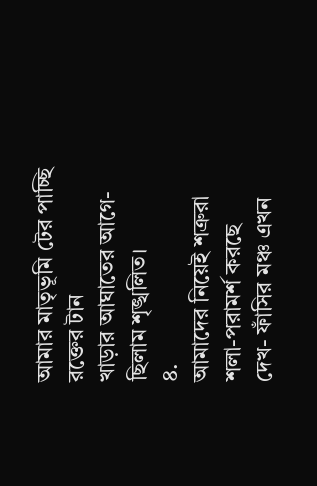আমার মাতৃভূমি টের পাচ্ছি রক্তের টান
খাড়ার আঘাতের আগে- ছিলাম শৃঙ্খলিত।
৪.
আমাদের নিয়েই শত্রুরা শলা-পরামর্শ করছে
দেখ- ফাঁসির মঞ্চ এখন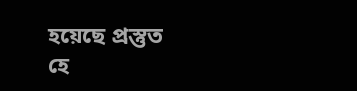হয়েছে প্রস্তুত
হে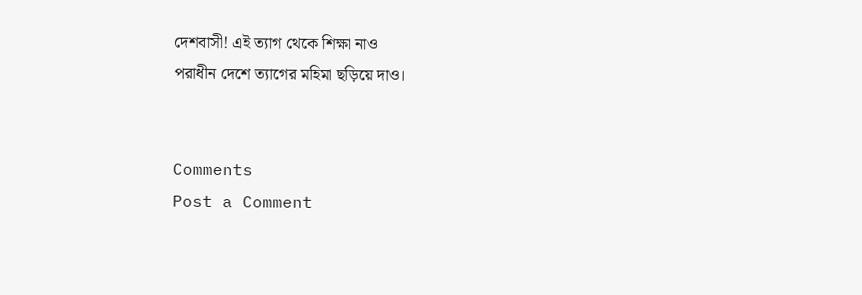দেশবাসী! এই ত্যাগ থেকে শিক্ষা নাও
পরাধীন দেশে ত্যাগের মহিমা ছড়িয়ে দাও।


Comments
Post a Comment